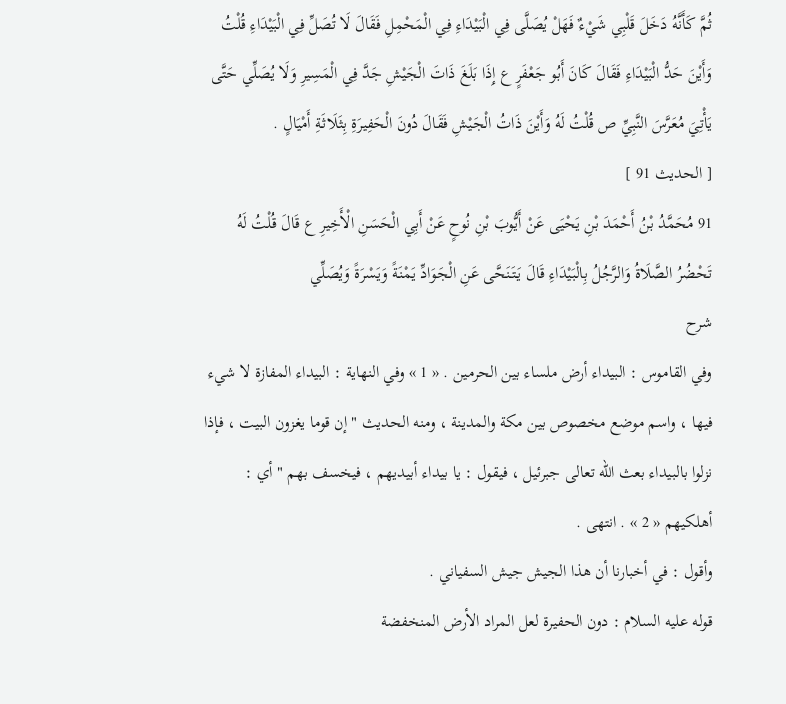ثُمَّ كَأَنَّهُ دَخَلَ قَلْبِي شَيْءٌ فَهَلْ يُصَلَّى فِي الْبَيْدَاءِ فِي الْمَحْمِلِ فَقَالَ لَا تُصَلِّ فِي الْبَيْدَاءِ قُلْتُ وَأَيْنَ حَدُّ الْبَيْدَاءِ فَقَالَ كَانَ أَبُو جَعْفَرٍ ع إِذَا بَلَغَ ذَاتَ الْجَيْشِ جَدَّ فِي الْمَسِيرِ وَلَا يُصَلِّي حَتَّى يَأْتِيَ مُعَرَّسَ النَّبِيِّ ص قُلْتُ لَهُ وَأَيْنَ ذَاتُ الْجَيْشِ فَقَالَ دُونَ الْحَفِيرَةِ بِثَلَاثَةِ أَمْيَالٍ .
[ الحديث 91 ]
91 مُحَمَّدُ بْنُ أَحْمَدَ بْنِ يَحْيَى عَنْ أَيُّوبَ بْنِ نُوحٍ عَنْ أَبِي الْحَسَنِ الْأَخِيرِ ع قَالَ قُلْتُ لَهُ تَحْضُرُ الصَّلَاةُ وَالرَّجُلُ بِالْبَيْدَاءِ قَالَ يَتَنَحَّى عَنِ الْجَوَادِّ يَمْنَةً وَيَسْرَةً وَيُصَلِّي
شرح
وفي القاموس : البيداء أرض ملساء بين الحرمين . « 1 » وفي النهاية : البيداء المفازة لا شيء فيها ، واسم موضع مخصوص بين مكة والمدينة ، ومنه الحديث " إن قوما يغزون البيت ، فإذا نزلوا بالبيداء بعث الله تعالى جبرئيل ، فيقول : يا بيداء أبيديهم ، فيخسف بهم " أي : أهلكيهم « 2 » . انتهى .
وأقول : في أخبارنا أن هذا الجيش جيش السفياني .
قوله عليه السلام : دون الحفيرة لعل المراد الأرض المنخفضة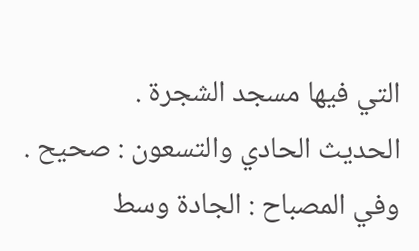التي فيها مسجد الشجرة .
الحديث الحادي والتسعون : صحيح .
وفي المصباح : الجادة وسط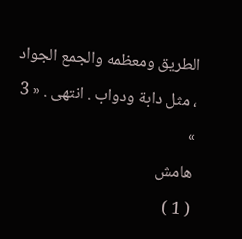الطريق ومعظمه والجمع الجواد ، مثل دابة ودواب . انتهى . « 3 »
هامش
( 1 )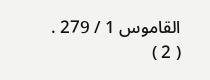القاموس 1 / 279 .
( 2 )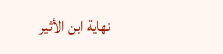نهاية ابن الأثير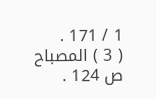1 / 171 .
( 3 ) المصباح ص 124 .